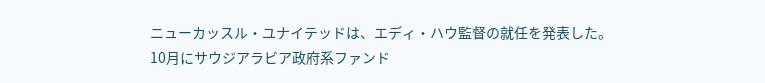ニューカッスル・ユナイテッドは、エディ・ハウ監督の就任を発表した。
10月にサウジアラビア政府系ファンド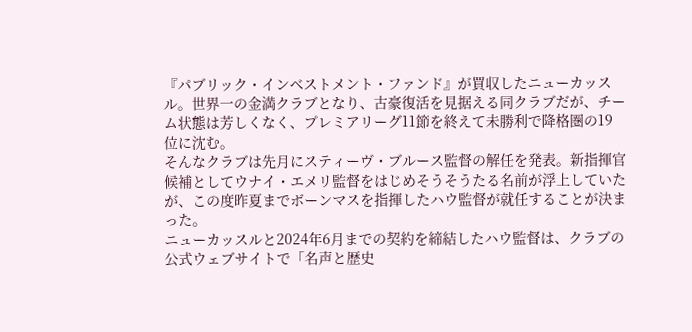『パブリック・インベストメント・ファンド』が買収したニューカッスル。世界一の金満クラブとなり、古豪復活を見据える同クラブだが、チーム状態は芳しくなく、プレミアリーグ11節を終えて未勝利で降格圏の19位に沈む。
そんなクラブは先月にスティーヴ・ブルース監督の解任を発表。新指揮官候補としてウナイ・エメリ監督をはじめそうそうたる名前が浮上していたが、この度昨夏までボーンマスを指揮したハウ監督が就任することが決まった。
ニューカッスルと2024年6月までの契約を締結したハウ監督は、クラブの公式ウェブサイトで「名声と歴史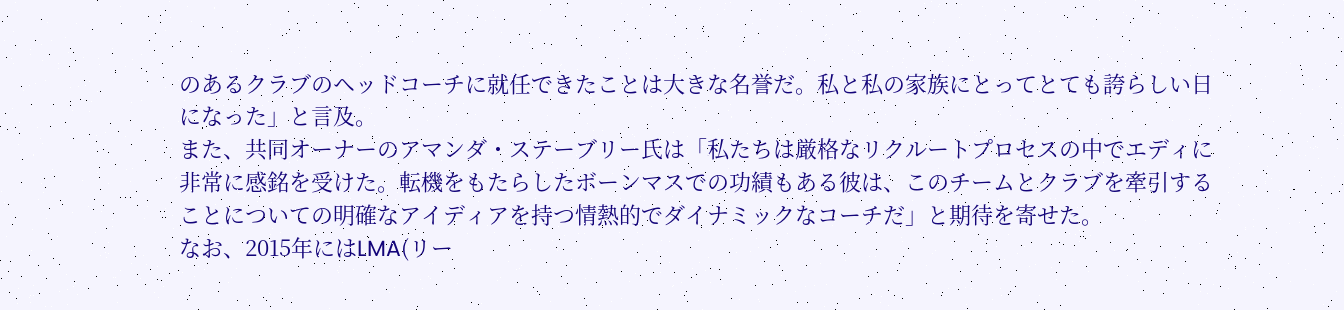のあるクラブのヘッドコーチに就任できたことは大きな名誉だ。私と私の家族にとってとても誇らしい日になった」と言及。
また、共同オーナーのアマンダ・ステーブリー氏は「私たちは厳格なリクルートプロセスの中でエディに非常に感銘を受けた。転機をもたらしたボーンマスでの功績もある彼は、このチームとクラブを牽引することについての明確なアイディアを持つ情熱的でダイナミックなコーチだ」と期待を寄せた。
なお、2015年にはLMA(リー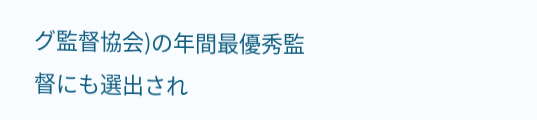グ監督協会)の年間最優秀監督にも選出され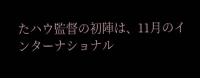たハウ監督の初陣は、11月のインターナショナル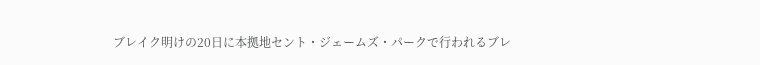ブレイク明けの20日に本拠地セント・ジェームズ・パークで行われるブレ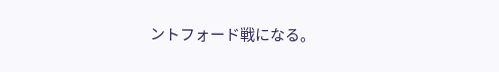ントフォード戦になる。